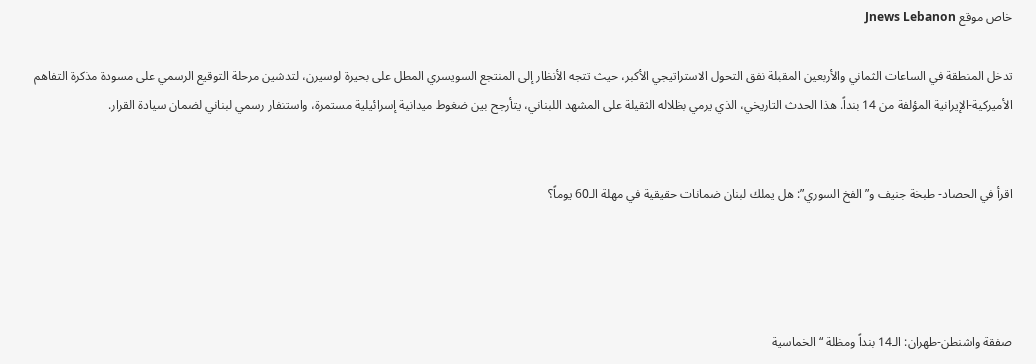خاص موقع Jnews Lebanon

تدخل المنطقة في الساعات الثماني والأربعين المقبلة نفق التحول الاستراتيجي الأكبر، حيث تتجه الأنظار إلى المنتجع السويسري المطل على بحيرة لوسيرن، لتدشين مرحلة التوقيع الرسمي على مسودة مذكرة التفاهم الأميركية-الإيرانية المؤلفة من 14 بنداً. هذا الحدث التاريخي، الذي يرمي بظلاله الثقيلة على المشهد اللبناني، يتأرجح بين ضغوط ميدانية إسرائيلية مستمرة، واستنفار رسمي لبناني لضمان سيادة القرار.


اقرأ في الحصاد- طبخة جنيف و”الفخ السوري”: هل يملك لبنان ضمانات حقيقية في مهلة الـ60 يوماً؟




صفقة واشنطن-طهران: الـ14 بنداً ومظلة “الخماسية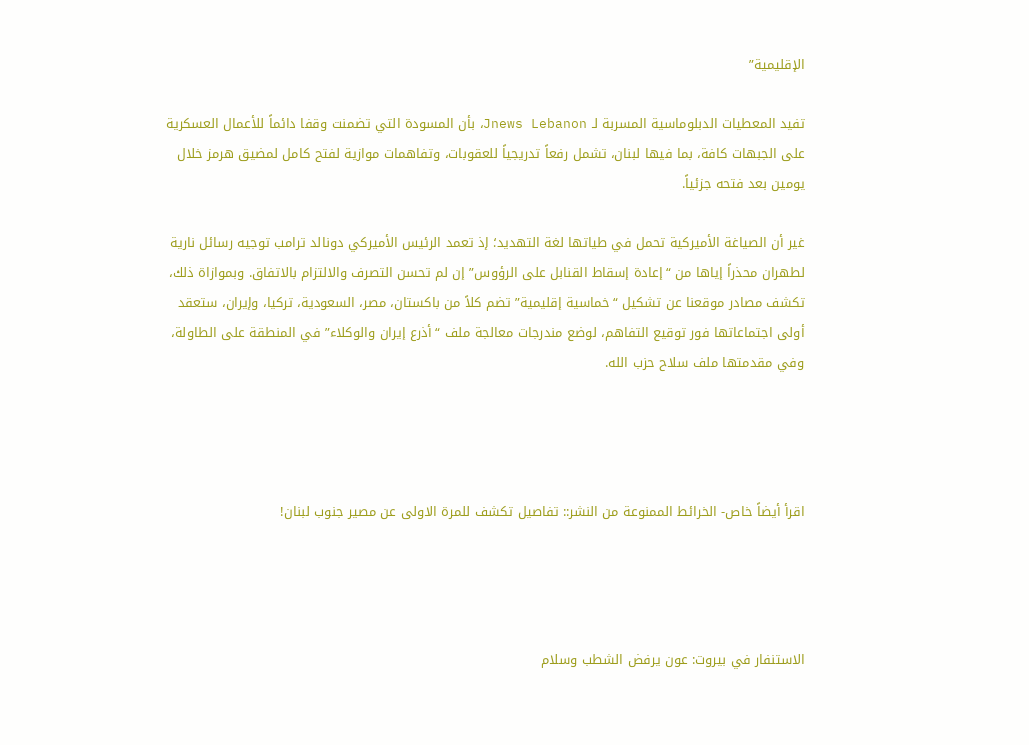الإقليمية”

تفيد المعطيات الدبلوماسية المسربة لـ Jnews Lebanon، بأن المسودة التي تضمنت وقفا دائماً للأعمال العسكرية على الجبهات كافة، بما فيها لبنان، تشمل رفعاً تدريجياً للعقوبات، وتفاهمات موازية لفتح كامل لمضيق هرمز خلال يومين بعد فتحه جزئياً.

غير أن الصياغة الأميركية تحمل في طياتها لغة التهديد؛ إذ تعمد الرئيس الأميركي دونالد ترامب توجيه رسائل نارية لطهران محذراً إياها من “إعادة إسقاط القنابل على الرؤوس” إن لم تحسن التصرف والالتزام بالاتفاق. وبموازاة ذلك، تكشف مصادر موقعنا عن تشكيل “خماسية إقليمية” تضم كلاً من باكستان، مصر، السعودية، تركيا، وإيران، ستعقد أولى اجتماعاتها فور توقيع التفاهم، لوضع مندرجات معالجة ملف “أذرع إيران والوكلاء” في المنطقة على الطاولة، وفي مقدمتها ملف سلاح حزب الله.




اقرأ أيضاً خاص- الخرائط الممنوعة من النشر:: تفاصيل تكشف للمرة الاولى عن مصير جنوب لبنان!




الاستنفار في بيروت: عون يرفض الشطب وسلام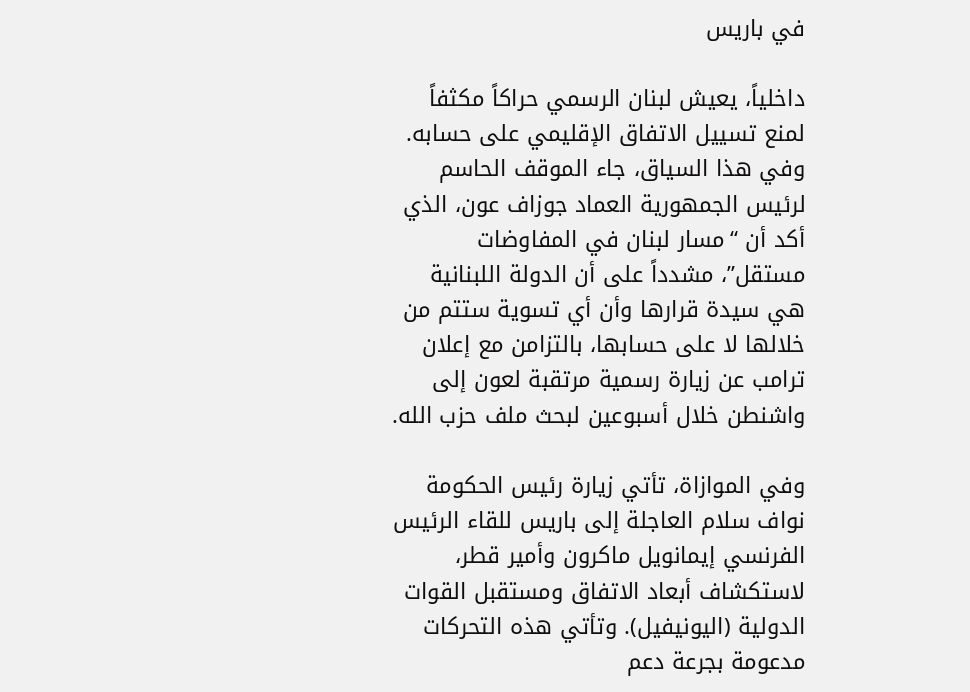في باريس

داخلياً، يعيش لبنان الرسمي حراكاً مكثفاً لمنع تسييل الاتفاق الإقليمي على حسابه. وفي هذا السياق، جاء الموقف الحاسم لرئيس الجمهورية العماد جوزاف عون، الذي أكد أن “مسار لبنان في المفاوضات مستقل”، مشدداً على أن الدولة اللبنانية هي سيدة قرارها وأن أي تسوية ستتم من خلالها لا على حسابها، بالتزامن مع إعلان ترامب عن زيارة رسمية مرتقبة لعون إلى واشنطن خلال أسبوعين لبحث ملف حزب الله.

وفي الموازاة، تأتي زيارة رئيس الحكومة نواف سلام العاجلة إلى باريس للقاء الرئيس الفرنسي إيمانويل ماكرون وأمير قطر، لاستكشاف أبعاد الاتفاق ومستقبل القوات الدولية (اليونيفيل). وتأتي هذه التحركات مدعومة بجرعة دعم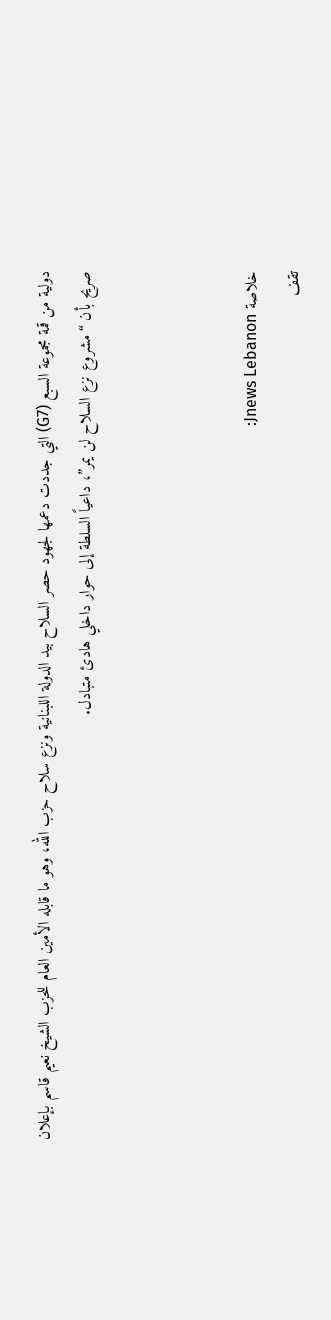دولية من قمة مجموعة السبع (G7) التي جددت دعمها لجهود حصر السلاح بيد الدولة اللبنانية ونزع سلاح حزب الله، وهو ما قابله الأمين العام للحزب الشيخ نعيم قاسم بإعلان صريح بأن “مشروع نزع السلاح لن يمر”، داعياً السلطة إلى حوار داخلي هادئ متبادل.



خلاصة Jnews Lebanon:
تقف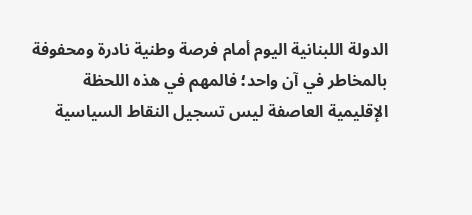الدولة اللبنانية اليوم أمام فرصة وطنية نادرة ومحفوفة بالمخاطر في آن واحد؛ فالمهم في هذه اللحظة الإقليمية العاصفة ليس تسجيل النقاط السياسية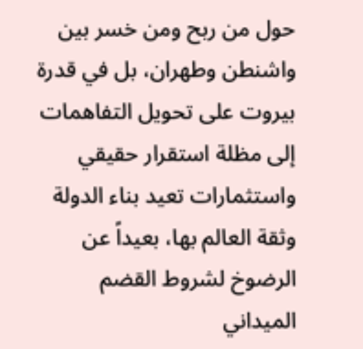حول من ربح ومن خسر بين واشنطن وطهران، بل في قدرة بيروت على تحويل التفاهمات إلى مظلة استقرار حقيقي واستثمارات تعيد بناء الدولة وثقة العالم بها، بعيداً عن الرضوخ لشروط القضم الميداني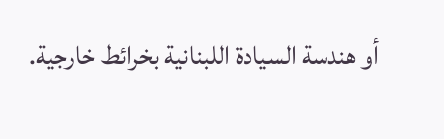أو هندسة السيادة اللبنانية بخرائط خارجية.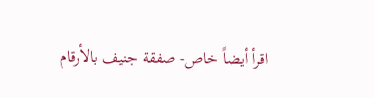اقرأ أيضاً خاص- صفقة جنيف بالأرقام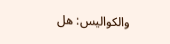والكواليس: هل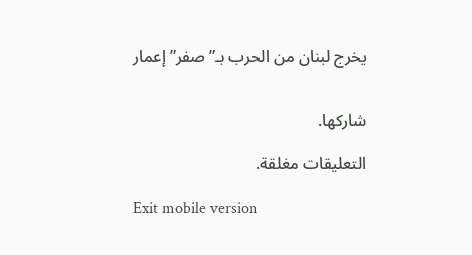يخرج لبنان من الحرب بـ”صفر” إعمار


شاركها.

التعليقات مغلقة.

Exit mobile version